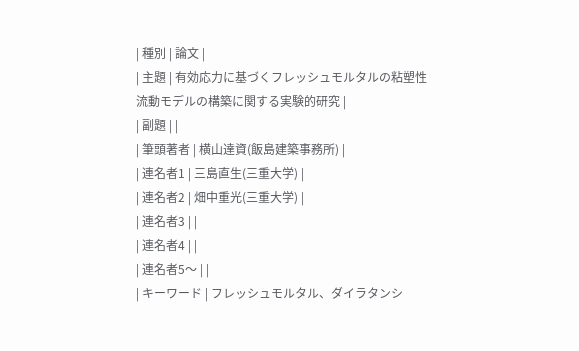| 種別 | 論文 |
| 主題 | 有効応力に基づくフレッシュモルタルの粘塑性流動モデルの構築に関する実験的研究 |
| 副題 | |
| 筆頭著者 | 横山達資(飯島建築事務所) |
| 連名者1 | 三島直生(三重大学) |
| 連名者2 | 畑中重光(三重大学) |
| 連名者3 | |
| 連名者4 | |
| 連名者5〜 | |
| キーワード | フレッシュモルタル、ダイラタンシ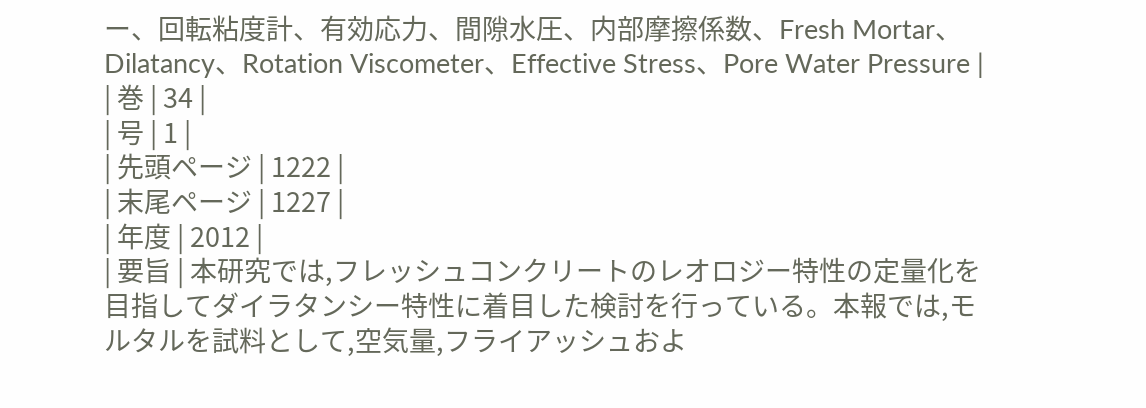ー、回転粘度計、有効応力、間隙水圧、内部摩擦係数、Fresh Mortar、Dilatancy、Rotation Viscometer、Effective Stress、Pore Water Pressure |
| 巻 | 34 |
| 号 | 1 |
| 先頭ページ | 1222 |
| 末尾ページ | 1227 |
| 年度 | 2012 |
| 要旨 | 本研究では,フレッシュコンクリートのレオロジー特性の定量化を目指してダイラタンシー特性に着目した検討を行っている。本報では,モルタルを試料として,空気量,フライアッシュおよ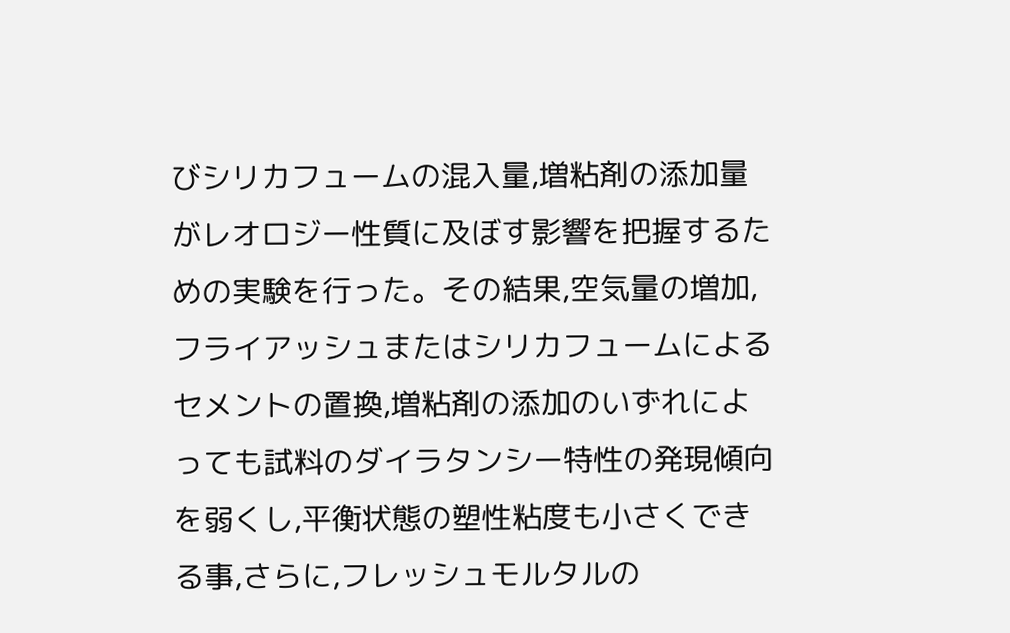びシリカフュームの混入量,増粘剤の添加量がレオロジー性質に及ぼす影響を把握するための実験を行った。その結果,空気量の増加,フライアッシュまたはシリカフュームによるセメントの置換,増粘剤の添加のいずれによっても試料のダイラタンシー特性の発現傾向を弱くし,平衡状態の塑性粘度も小さくできる事,さらに,フレッシュモルタルの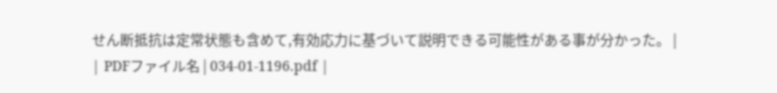せん断抵抗は定常状態も含めて,有効応力に基づいて説明できる可能性がある事が分かった。 |
| PDFファイル名 | 034-01-1196.pdf |